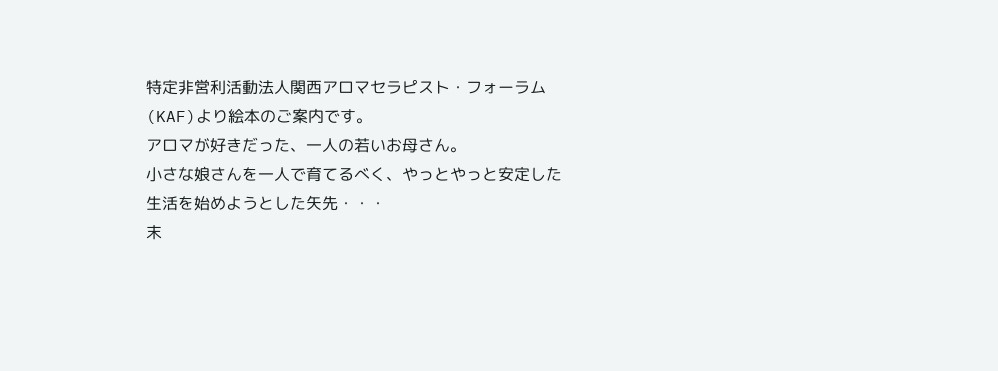特定非営利活動法人関西アロマセラピスト・フォーラム(KAF)より絵本のご案内です。
アロマが好きだった、一人の若いお母さん。
小さな娘さんを一人で育てるべく、やっとやっと安定した生活を始めようとした矢先・・・
末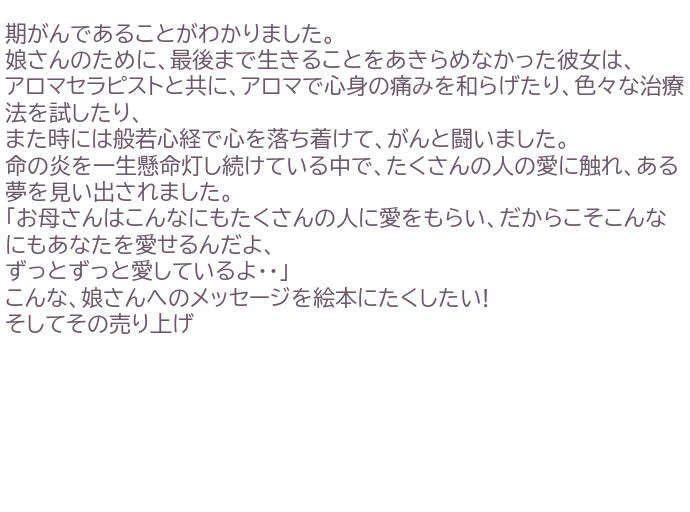期がんであることがわかりました。
娘さんのために、最後まで生きることをあきらめなかった彼女は、
アロマセラピストと共に、アロマで心身の痛みを和らげたり、色々な治療法を試したり、
また時には般若心経で心を落ち着けて、がんと闘いました。
命の炎を一生懸命灯し続けている中で、たくさんの人の愛に触れ、ある夢を見い出されました。
「お母さんはこんなにもたくさんの人に愛をもらい、だからこそこんなにもあなたを愛せるんだよ、
ずっとずっと愛しているよ・・」
こんな、娘さんへのメッセージを絵本にたくしたい!
そしてその売り上げ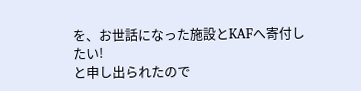を、お世話になった施設とKAFへ寄付したい!
と申し出られたので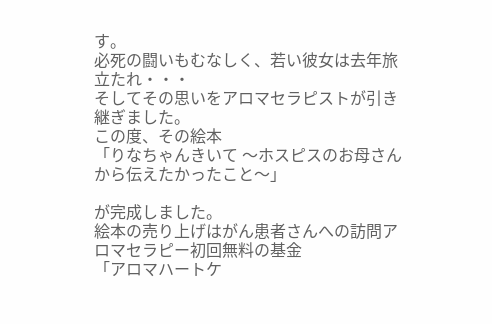す。
必死の闘いもむなしく、若い彼女は去年旅立たれ・・・
そしてその思いをアロマセラピストが引き継ぎました。
この度、その絵本
「りなちゃんきいて 〜ホスピスのお母さんから伝えたかったこと〜」

が完成しました。
絵本の売り上げはがん患者さんへの訪問アロマセラピー初回無料の基金
「アロマハートケ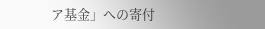ア基金」への寄付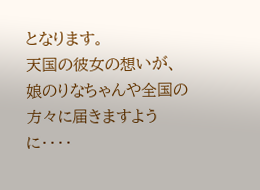となります。
天国の彼女の想いが、娘のりなちゃんや全国の方々に届きますように・・・・